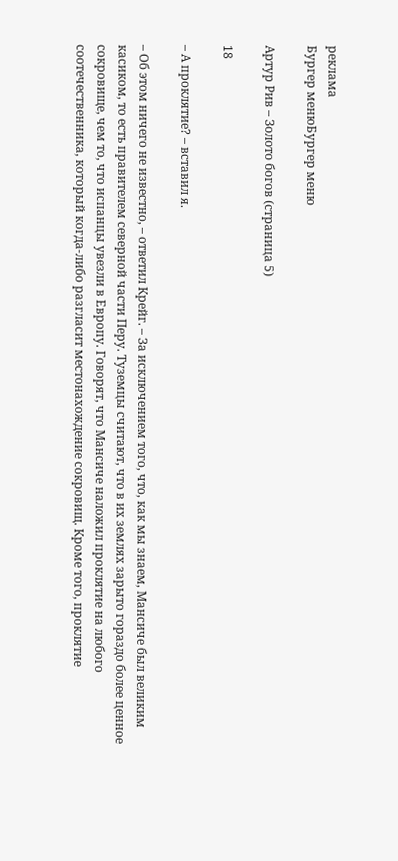реклама
Бургер менюБургер меню

Артур Рив – Золото богов (страница 5)

18

– А проклятие? – вставил я.

– Об этом ничего не известно, – ответил Крейг. – За исключением того, что, как мы знаем, Мансиче был великим касиком, то есть правителем северной части Перу. Туземцы считают, что в их землях зарыто гораздо более ценное сокровище, чем то, что испанцы увезли в Европу. Говорят, что Мансиче наложил проклятие на любого соотечественника, который когда-либо разгласит местонахождение сокровищ. Кроме того, проклятие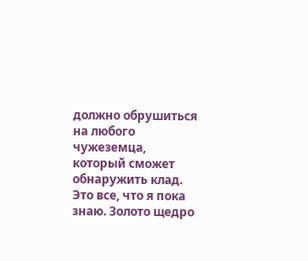должно обрушиться на любого чужеземца, который сможет обнаружить клад. Это все, что я пока знаю. Золото щедро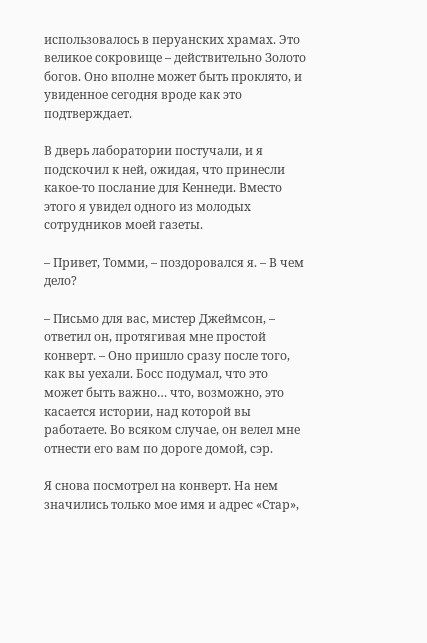использовалось в перуанских храмах. Это великое сокровище – действительно Золото богов. Оно вполне может быть проклято, и увиденное сегодня вроде как это подтверждает.

В дверь лаборатории постучали, и я подскочил к ней, ожидая, что принесли какое-то послание для Кеннеди. Вместо этого я увидел одного из молодых сотрудников моей газеты.

– Привет, Томми, – поздоровался я. – В чем дело?

– Письмо для вас, мистер Джеймсон, – ответил он, протягивая мне простой конверт. – Оно пришло сразу после того, как вы уехали. Босс подумал, что это может быть важно… что, возможно, это касается истории, над которой вы работаете. Во всяком случае, он велел мне отнести его вам по дороге домой, сэр.

Я снова посмотрел на конверт. На нем значились только мое имя и адрес «Стар»,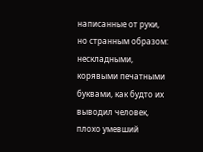написанные от руки, но странным образом: нескладными, корявыми печатными буквами, как будто их выводил человек, плохо умевший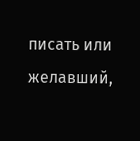писать или желавший,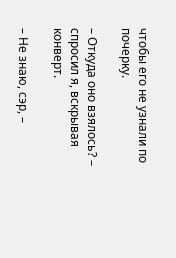чтобы его не узнали по почерку.

– Откуда оно взялось? – спросил я, вскрывая конверт.

– Не знаю, сэр, –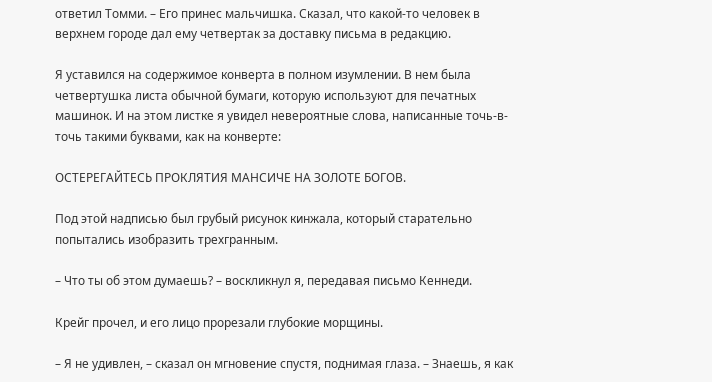ответил Томми. – Его принес мальчишка. Сказал, что какой-то человек в верхнем городе дал ему четвертак за доставку письма в редакцию.

Я уставился на содержимое конверта в полном изумлении. В нем была четвертушка листа обычной бумаги, которую используют для печатных машинок. И на этом листке я увидел невероятные слова, написанные точь-в-точь такими буквами, как на конверте:

ОСТЕРЕГАЙТЕСЬ ПРОКЛЯТИЯ МАНСИЧЕ НА ЗОЛОТЕ БОГОВ.

Под этой надписью был грубый рисунок кинжала, который старательно попытались изобразить трехгранным.

– Что ты об этом думаешь? – воскликнул я, передавая письмо Кеннеди.

Крейг прочел, и его лицо прорезали глубокие морщины.

– Я не удивлен, – сказал он мгновение спустя, поднимая глаза. – Знаешь, я как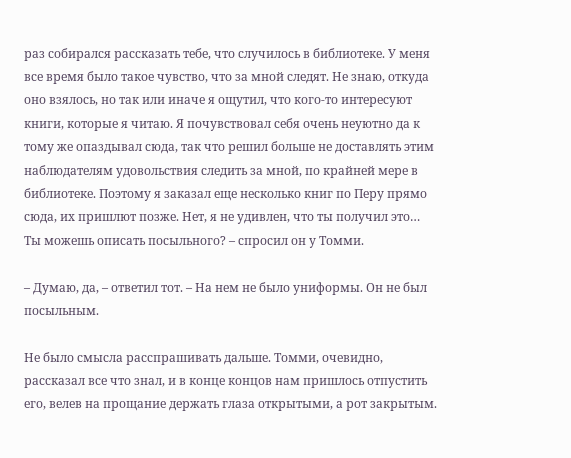раз собирался рассказать тебе, что случилось в библиотеке. У меня все время было такое чувство, что за мной следят. Не знаю, откуда оно взялось, но так или иначе я ощутил, что кого-то интересуют книги, которые я читаю. Я почувствовал себя очень неуютно да к тому же опаздывал сюда, так что решил больше не доставлять этим наблюдателям удовольствия следить за мной, по крайней мере в библиотеке. Поэтому я заказал еще несколько книг по Перу прямо сюда, их пришлют позже. Нет, я не удивлен, что ты получил это… Ты можешь описать посыльного? – спросил он у Томми.

– Думаю, да, – ответил тот. – На нем не было униформы. Он не был посыльным.

Не было смысла расспрашивать дальше. Томми, очевидно, рассказал все что знал, и в конце концов нам пришлось отпустить его, велев на прощание держать глаза открытыми, а рот закрытым.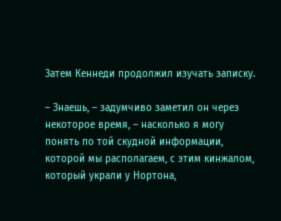Затем Кеннеди продолжил изучать записку.

– Знаешь, – задумчиво заметил он через некоторое время, – насколько я могу понять по той скудной информации, которой мы располагаем, с этим кинжалом, который украли у Нортона,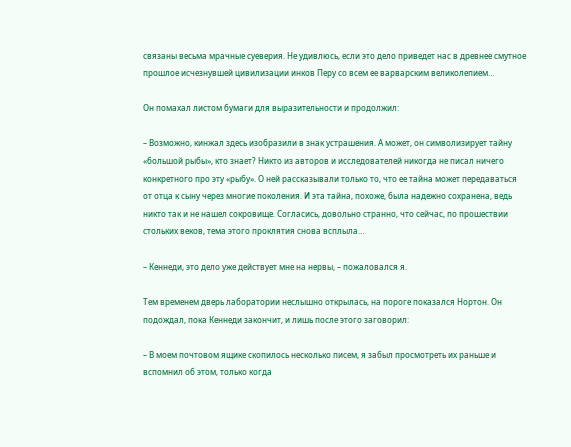связаны весьма мрачные суеверия. Не удивлюсь, если это дело приведет нас в древнее смутное прошлое исчезнувшей цивилизации инков Перу со всем ее варварским великолепием…

Он помахал листом бумаги для выразительности и продолжил:

– Возможно, кинжал здесь изобразили в знак устрашения. А может, он символизирует тайну «большой рыбы», кто знает? Никто из авторов и исследователей никогда не писал ничего конкретного про эту «рыбу». О ней рассказывали только то, что ее тайна может передаваться от отца к сыну через многие поколения. И эта тайна, похоже, была надежно сохранена, ведь никто так и не нашел сокровище. Согласись, довольно странно, что сейчас, по прошествии стольких веков, тема этого проклятия снова всплыла…

– Кеннеди, это дело уже действует мне на нервы, – пожаловался я.

Тем временем дверь лаборатории неслышно открылась, на пороге показался Нортон. Он подождал, пока Кеннеди закончит, и лишь после этого заговорил:

– В моем почтовом ящике скопилось несколько писем, я забыл просмотреть их раньше и вспомнил об этом, только когда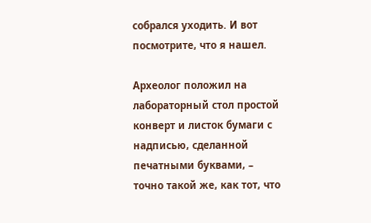собрался уходить. И вот посмотрите, что я нашел.

Археолог положил на лабораторный стол простой конверт и листок бумаги с надписью, сделанной печатными буквами, – точно такой же, как тот, что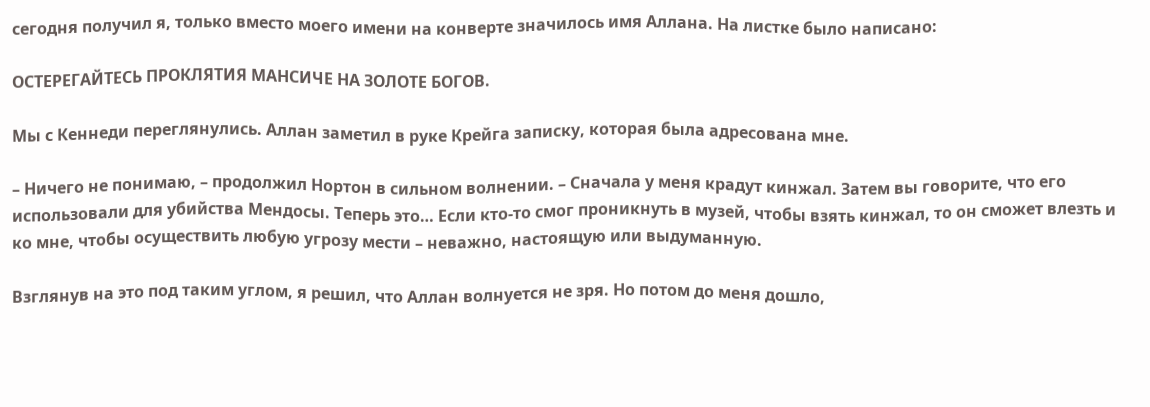сегодня получил я, только вместо моего имени на конверте значилось имя Аллана. На листке было написано:

ОСТЕРЕГАЙТЕСЬ ПРОКЛЯТИЯ МАНСИЧЕ НА ЗОЛОТЕ БОГОВ.

Мы с Кеннеди переглянулись. Аллан заметил в руке Крейга записку, которая была адресована мне.

– Ничего не понимаю, – продолжил Нортон в сильном волнении. – Сначала у меня крадут кинжал. Затем вы говорите, что его использовали для убийства Мендосы. Теперь это… Если кто-то смог проникнуть в музей, чтобы взять кинжал, то он сможет влезть и ко мне, чтобы осуществить любую угрозу мести – неважно, настоящую или выдуманную.

Взглянув на это под таким углом, я решил, что Аллан волнуется не зря. Но потом до меня дошло,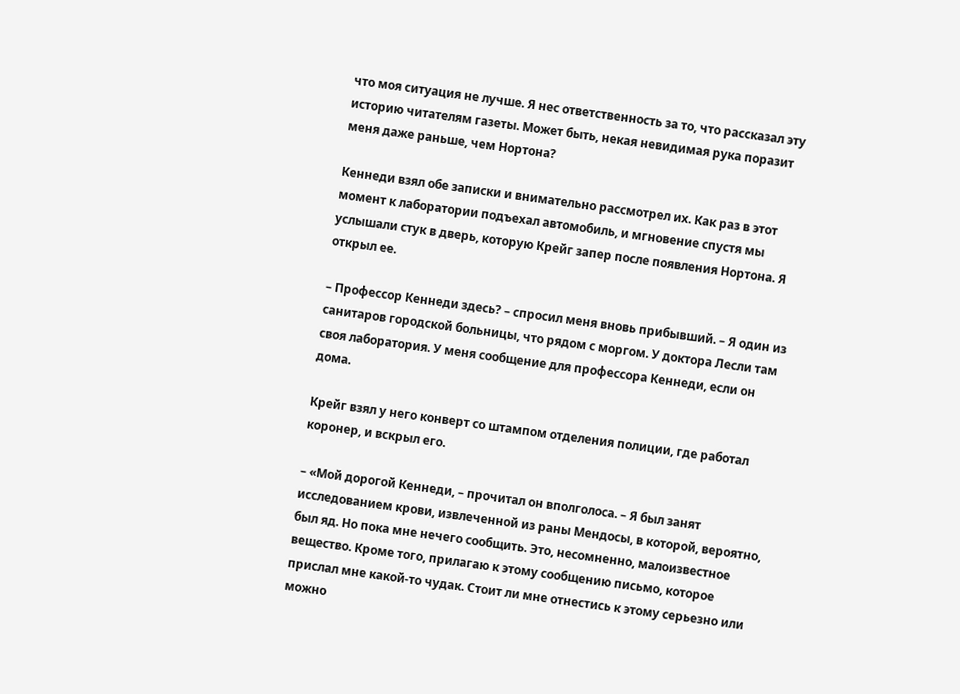что моя ситуация не лучше. Я нес ответственность за то, что рассказал эту историю читателям газеты. Может быть, некая невидимая рука поразит меня даже раньше, чем Нортона?

Кеннеди взял обе записки и внимательно рассмотрел их. Как раз в этот момент к лаборатории подъехал автомобиль, и мгновение спустя мы услышали стук в дверь, которую Крейг запер после появления Нортона. Я открыл ее.

– Профессор Кеннеди здесь? – спросил меня вновь прибывший. – Я один из санитаров городской больницы, что рядом с моргом. У доктора Лесли там своя лаборатория. У меня сообщение для профессора Кеннеди, если он дома.

Крейг взял у него конверт со штампом отделения полиции, где работал коронер, и вскрыл его.

– «Мой дорогой Кеннеди, – прочитал он вполголоса. – Я был занят исследованием крови, извлеченной из раны Мендосы, в которой, вероятно, был яд. Но пока мне нечего сообщить. Это, несомненно, малоизвестное вещество. Кроме того, прилагаю к этому сообщению письмо, которое прислал мне какой-то чудак. Стоит ли мне отнестись к этому серьезно или можно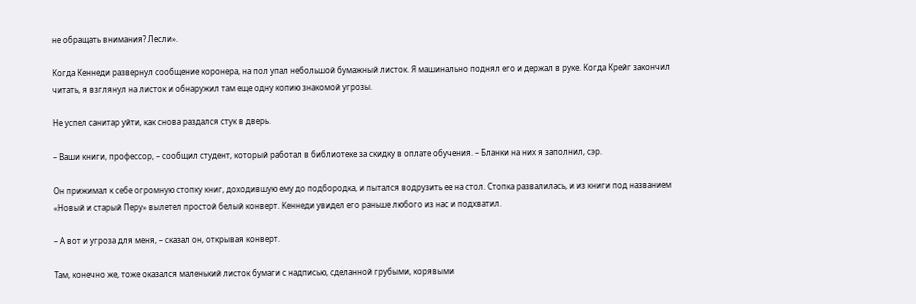не обращать внимания? Лесли».

Когда Кеннеди развернул сообщение коронера, на пол упал небольшой бумажный листок. Я машинально поднял его и держал в руке. Когда Крейг закончил читать, я взглянул на листок и обнаружил там еще одну копию знакомой угрозы.

Не успел санитар уйти, как снова раздался стук в дверь.

– Ваши книги, профессор, – сообщил студент, который работал в библиотеке за скидку в оплате обучения. – Бланки на них я заполнил, сэр.

Он прижимал к себе огромную стопку книг, доходившую ему до подбородка, и пытался водрузить ее на стол. Стопка развалилась, и из книги под названием «Новый и старый Перу» вылетел простой белый конверт. Кеннеди увидел его раньше любого из нас и подхватил.

– А вот и угроза для меня, – сказал он, открывая конверт.

Там, конечно же, тоже оказался маленький листок бумаги с надписью, сделанной грубыми, корявыми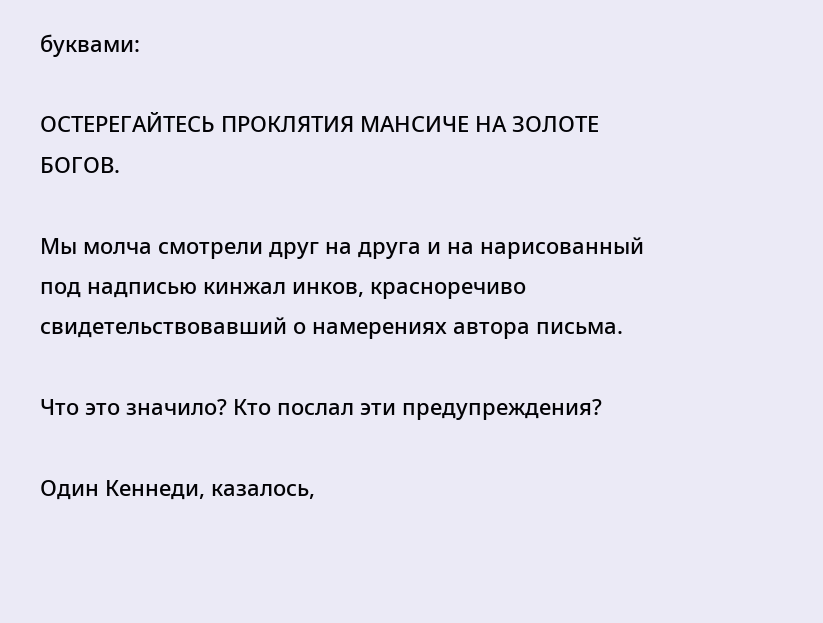буквами:

ОСТЕРЕГАЙТЕСЬ ПРОКЛЯТИЯ МАНСИЧЕ НА ЗОЛОТЕ БОГОВ.

Мы молча смотрели друг на друга и на нарисованный под надписью кинжал инков, красноречиво свидетельствовавший о намерениях автора письма.

Что это значило? Кто послал эти предупреждения?

Один Кеннеди, казалось,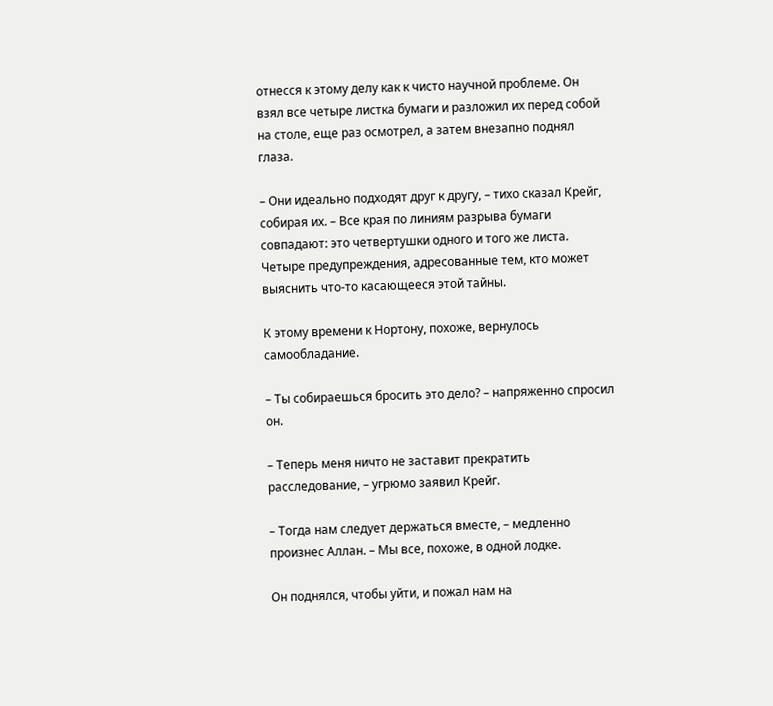отнесся к этому делу как к чисто научной проблеме. Он взял все четыре листка бумаги и разложил их перед собой на столе, еще раз осмотрел, а затем внезапно поднял глаза.

– Они идеально подходят друг к другу, – тихо сказал Крейг, собирая их. – Все края по линиям разрыва бумаги совпадают: это четвертушки одного и того же листа. Четыре предупреждения, адресованные тем, кто может выяснить что-то касающееся этой тайны.

К этому времени к Нортону, похоже, вернулось самообладание.

– Ты собираешься бросить это дело? – напряженно спросил он.

– Теперь меня ничто не заставит прекратить расследование, – угрюмо заявил Крейг.

– Тогда нам следует держаться вместе, – медленно произнес Аллан. – Мы все, похоже, в одной лодке.

Он поднялся, чтобы уйти, и пожал нам на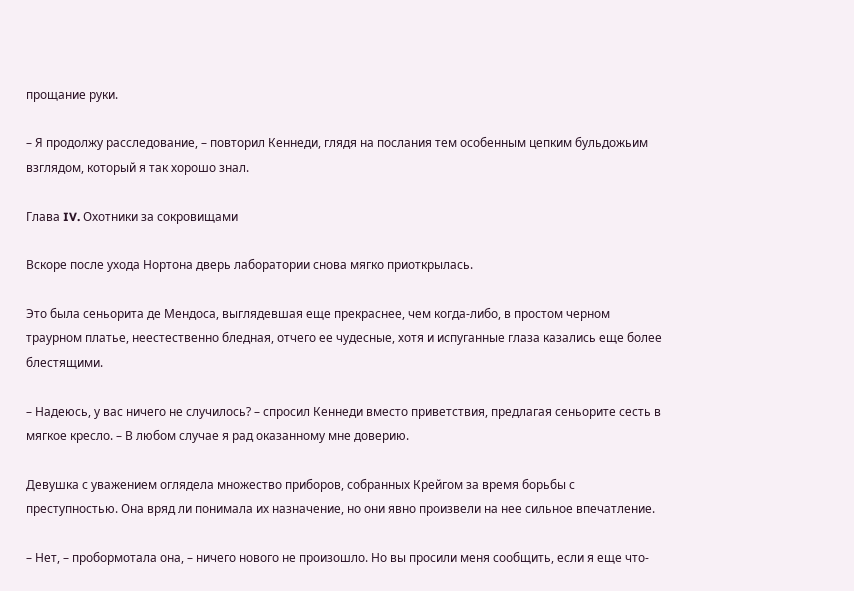прощание руки.

– Я продолжу расследование, – повторил Кеннеди, глядя на послания тем особенным цепким бульдожьим взглядом, который я так хорошо знал.

Глава IV. Охотники за сокровищами

Вскоре после ухода Нортона дверь лаборатории снова мягко приоткрылась.

Это была сеньорита де Мендоса, выглядевшая еще прекраснее, чем когда-либо, в простом черном траурном платье, неестественно бледная, отчего ее чудесные, хотя и испуганные глаза казались еще более блестящими.

– Надеюсь, у вас ничего не случилось? – спросил Кеннеди вместо приветствия, предлагая сеньорите сесть в мягкое кресло. – В любом случае я рад оказанному мне доверию.

Девушка с уважением оглядела множество приборов, собранных Крейгом за время борьбы с преступностью. Она вряд ли понимала их назначение, но они явно произвели на нее сильное впечатление.

– Нет, – пробормотала она, – ничего нового не произошло. Но вы просили меня сообщить, если я еще что-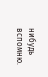нибудь вспомню.